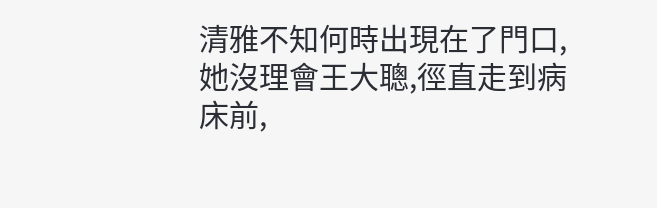清雅不知何時出現在了門口,她沒理會王大聰,徑直走到病床前,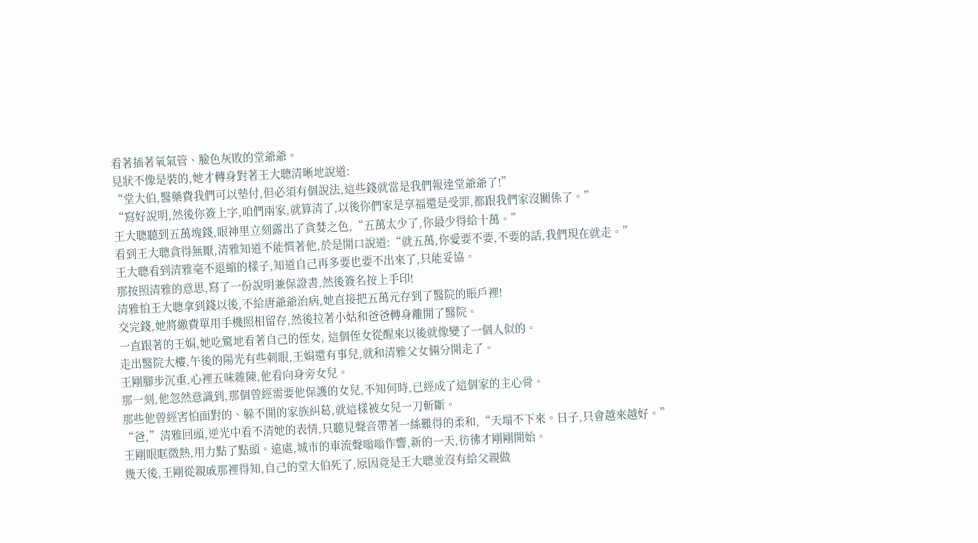看著插著氧氣管、臉色灰敗的堂爺爺。
見狀不像是裝的,她才轉身對著王大聰清晰地說道:
“堂大伯,醫藥費我們可以墊付,但必須有個說法,這些錢就當是我們報達堂爺爺了!”
“寫好說明,然後你簽上字,咱們兩家,就算清了,以後你們家是享福還是受罪,都跟我們家沒關係了。”
王大聰聽到五萬塊錢,眼神里立刻露出了貪婪之色,“五萬太少了,你最少得給十萬。”
看到王大聰貪得無厭,清雅知道不能慣著他,於是開口說道:“就五萬,你愛要不要,不要的話,我們現在就走。”
王大聰看到清雅毫不退縮的樣子,知道自己再多要也要不出來了,只能妥協。
那按照清雅的意思,寫了一份說明兼保證書,然後簽名按上手印!
清雅怕王大聰拿到錢以後,不給唐爺爺治病,她直接把五萬元存到了醫院的賬戶裡!
交完錢,她將繳費單用手機照相留存,然後拉著小姑和爸爸轉身離開了醫院。
一直跟著的王娟,她吃驚地看著自己的侄女, 這個侄女從醒來以後就像變了一個人似的。
走出醫院大樓,午後的陽光有些刺眼,王娟還有事兒,就和清雅父女倆分開走了。
王剛腳步沉重,心裡五味雜陳,他看向身旁女兒。
那一刻,他忽然意識到,那個曾經需要他保護的女兒,不知何時,已經成了這個家的主心骨。
那些他曾經害怕面對的、躲不開的家族糾葛,就這樣被女兒一刀斬斷。
“爸,”清雅回頭,逆光中看不清她的表情,只聽見聲音帶著一絲難得的柔和,“天塌不下來。日子,只會越來越好。”
王剛眼眶微熱,用力點了點頭。遠處,城市的車流聲嗡嗡作響,新的一天,彷彿才剛剛開始。
幾天後,王剛從親戚那裡得知,自己的堂大伯死了,原因竟是王大聰並沒有給父親做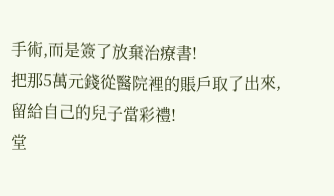手術,而是簽了放棄治療書!
把那5萬元錢從醫院裡的賬戶取了出來,留給自己的兒子當彩禮!
堂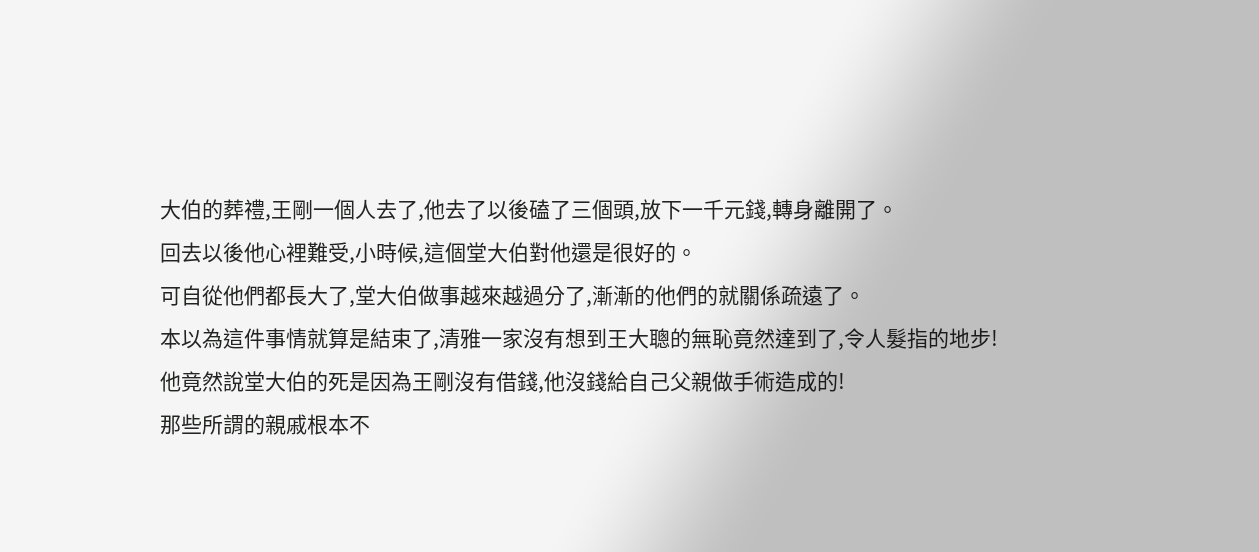大伯的葬禮,王剛一個人去了,他去了以後磕了三個頭,放下一千元錢,轉身離開了。
回去以後他心裡難受,小時候,這個堂大伯對他還是很好的。
可自從他們都長大了,堂大伯做事越來越過分了,漸漸的他們的就關係疏遠了。
本以為這件事情就算是結束了,清雅一家沒有想到王大聰的無恥竟然達到了,令人髮指的地步!
他竟然說堂大伯的死是因為王剛沒有借錢,他沒錢給自己父親做手術造成的!
那些所謂的親戚根本不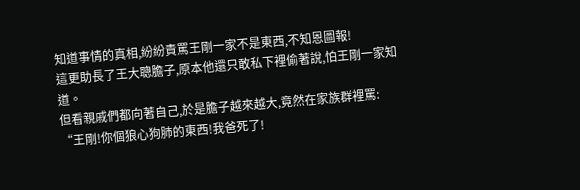知道事情的真相,紛紛責罵王剛一家不是東西,不知恩圖報!
這更助長了王大聰膽子,原本他還只敢私下裡偷著說,怕王剛一家知道。
但看親戚們都向著自己,於是膽子越來越大,竟然在家族群裡罵:
“王剛!你個狼心狗肺的東西!我爸死了!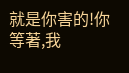就是你害的!你等著,我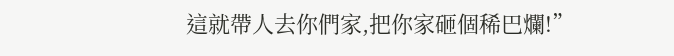這就帶人去你們家,把你家砸個稀巴爛!”